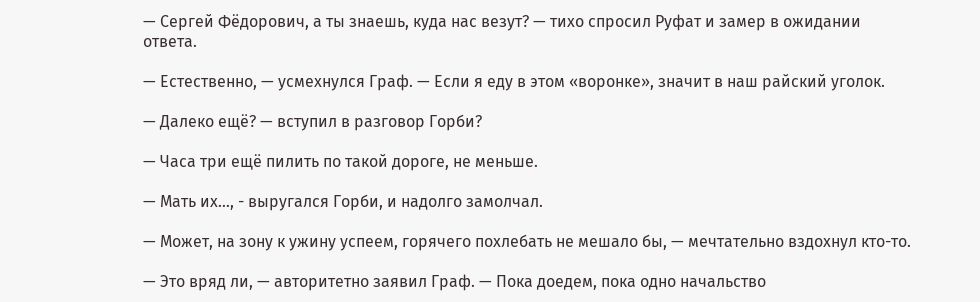— Сергей Фёдорович, а ты знаешь, куда нас везут? — тихо спросил Руфат и замер в ожидании ответа.

— Естественно, — усмехнулся Граф. — Если я еду в этом «воронке», значит в наш райский уголок.

— Далеко ещё? — вступил в разговор Горби?

— Часа три ещё пилить по такой дороге, не меньше.

— Мать их…, - выругался Горби, и надолго замолчал.

— Может, на зону к ужину успеем, горячего похлебать не мешало бы, — мечтательно вздохнул кто-то.

— Это вряд ли, — авторитетно заявил Граф. — Пока доедем, пока одно начальство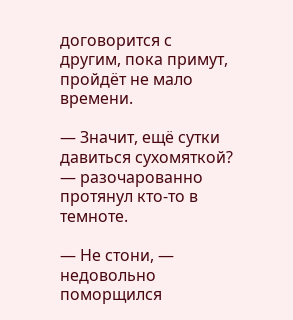договорится с другим, пока примут, пройдёт не мало времени.

— Значит, ещё сутки давиться сухомяткой? — разочарованно протянул кто-то в темноте.

— Не стони, — недовольно поморщился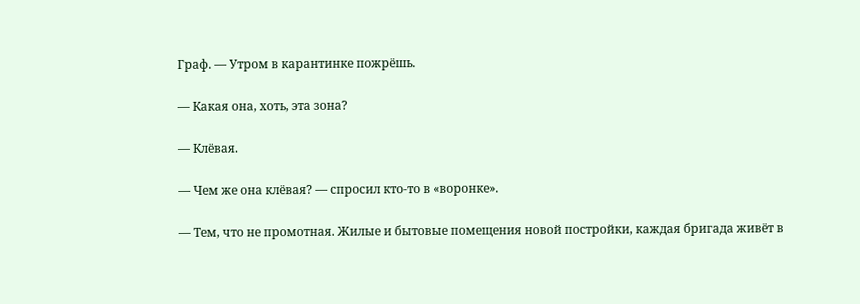Граф. — Утром в карантинке пожрёшь.

— Какая она, хоть, эта зона?

— Клёвая.

— Чем же она клёвая? — спросил кто-то в «воронке».

— Тем, что не промотная. Жилые и бытовые помещения новой постройки, каждая бригада живёт в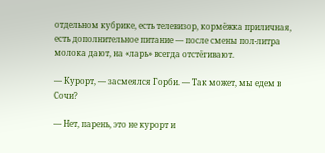отдельном кубрике, есть телевизор, кормёжка приличная, есть дополнительное питание — после смены пол-литра молока дают, на «ларь» всегда отстёгивают.

— Курорт, — засмеялся Горби. — Так может, мы едем в Сочи?

— Нет, парень, это не курорт и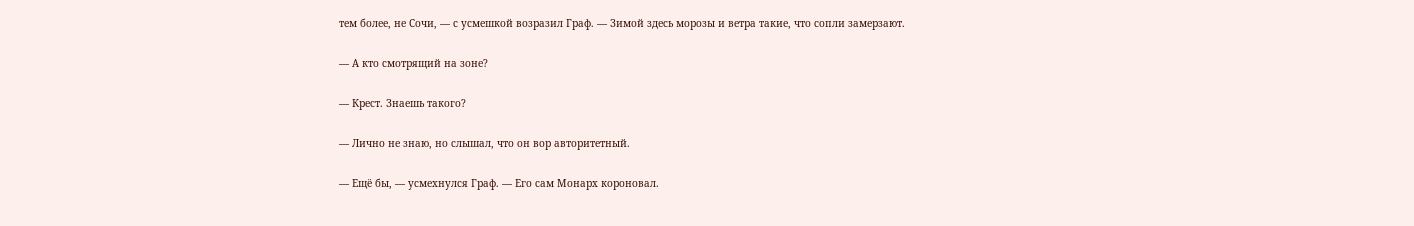тем более, не Сочи, — с усмешкой возразил Граф. — Зимой здесь морозы и ветра такие, что сопли замерзают.

— А кто смотрящий на зоне?

— Крест. Знаешь такого?

— Лично не знаю, но слышал, что он вор авторитетный.

— Ещё бы, — усмехнулся Граф. — Его сам Монарх короновал.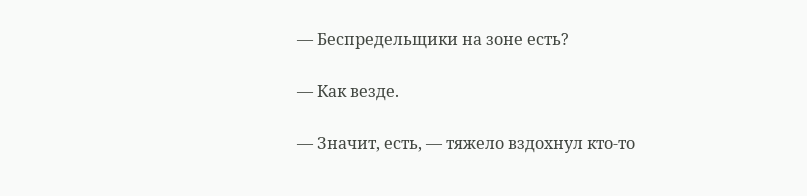— Беспредельщики на зоне есть?

— Как везде.

— Значит, есть, — тяжело вздохнул кто-то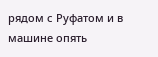рядом с Руфатом и в машине опять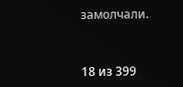замолчали.



18 из 399